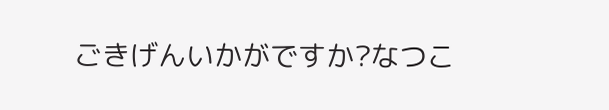ごきげんいかがですか?なつこ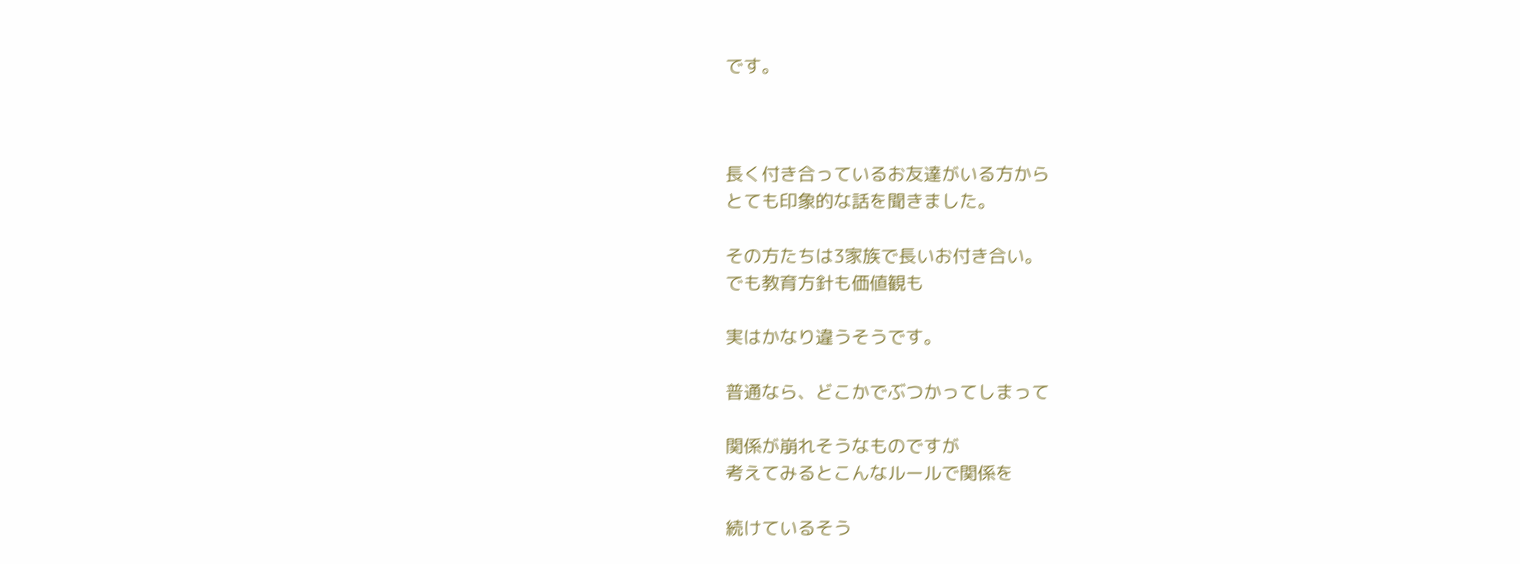です。



長く付き合っているお友達がいる方から
とても印象的な話を聞きました。

その方たちは3家族で長いお付き合い。
でも教育方針も価値観も

実はかなり違うそうです。

普通なら、どこかでぶつかってしまって

関係が崩れそうなものですが
考えてみるとこんなルールで関係を

続けているそう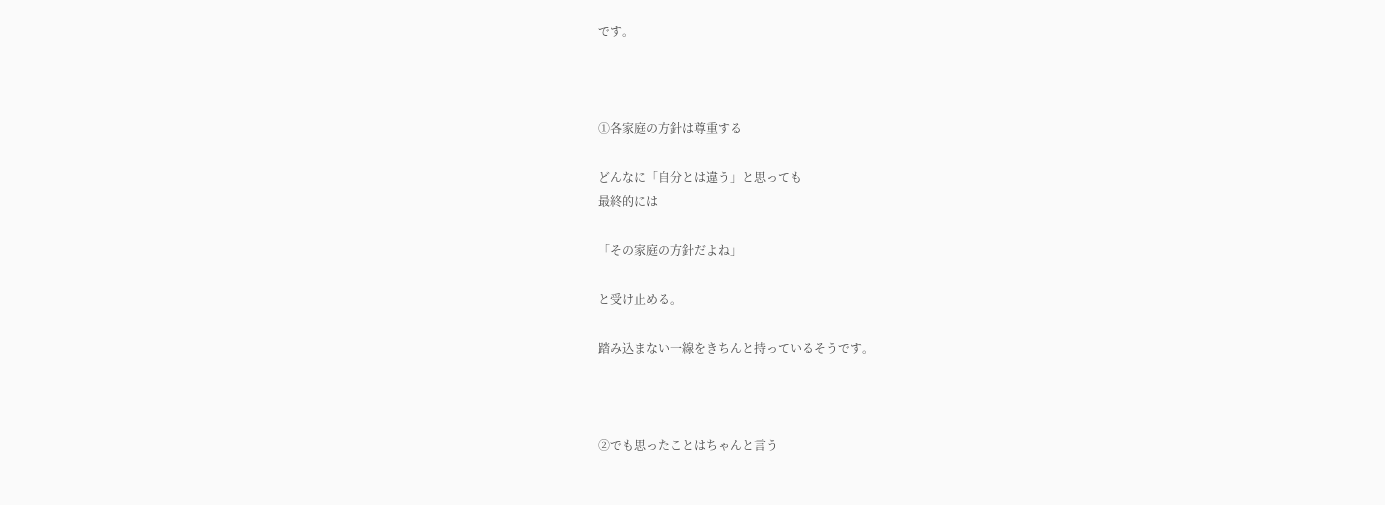です。



①各家庭の方針は尊重する

どんなに「自分とは違う」と思っても
最終的には

「その家庭の方針だよね」

と受け止める。

踏み込まない一線をきちんと持っているそうです。



②でも思ったことはちゃんと言う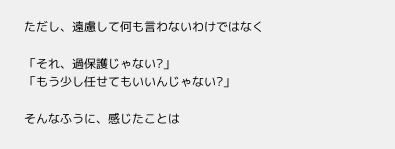ただし、遠慮して何も言わないわけではなく

「それ、過保護じゃない?」
「もう少し任せてもいいんじゃない?」

そんなふうに、感じたことは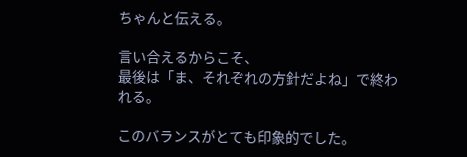ちゃんと伝える。

言い合えるからこそ、
最後は「ま、それぞれの方針だよね」で終われる。

このバランスがとても印象的でした。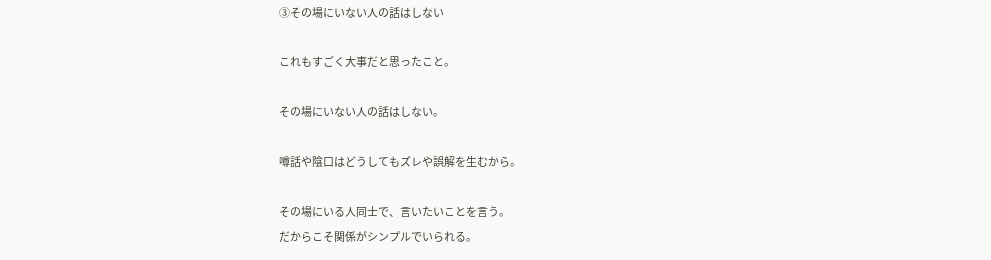③その場にいない人の話はしない

これもすごく大事だと思ったこと。

その場にいない人の話はしない。

噂話や陰口はどうしてもズレや誤解を生むから。

その場にいる人同士で、言いたいことを言う。
だからこそ関係がシンプルでいられる。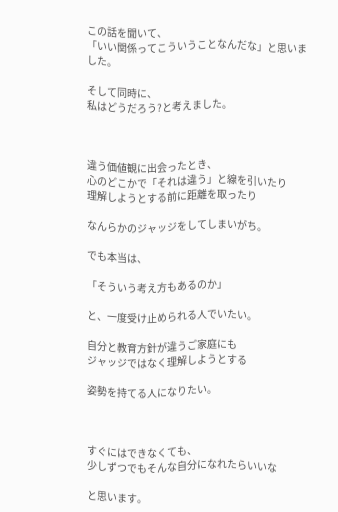この話を聞いて、
「いい関係ってこういうことなんだな」と思いました。

そして同時に、
私はどうだろう?と考えました。



違う価値観に出会ったとき、
心のどこかで「それは違う」と線を引いたり
理解しようとする前に距離を取ったり

なんらかのジャッジをしてしまいがち。

でも本当は、

「そういう考え方もあるのか」

と、一度受け止められる人でいたい。

自分と教育方針が違うご家庭にも
ジャッジではなく理解しようとする

姿勢を持てる人になりたい。



すぐにはできなくても、
少しずつでもそんな自分になれたらいいな

と思います。